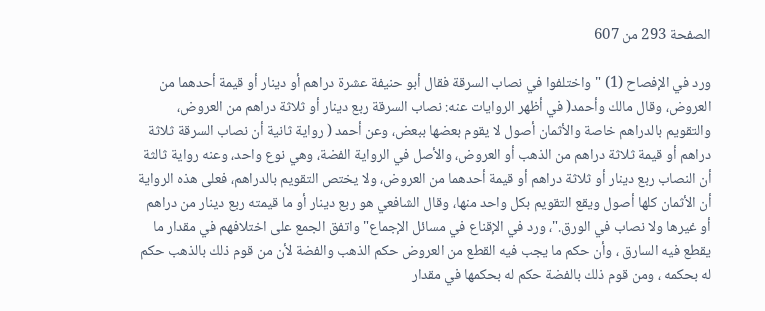الصفحة 293 من 607

ورد في الإفصاح (1) "واختلفوا في نصاب السرقة فقال أبو حنيفة عشرة دراهم أو دينار أو قيمة أحدهما من العروض، وقال مالك وأحمد( في أظهر الروايات عنه: نصاب السرقة ربع دينار أو ثلاثة دراهم من العروض، والتقويم بالدراهم خاصة والأثمان أصول لا يقوم بعضها ببعض، وعن أحمد ( رواية ثانية أن نصاب السرقة ثلاثة دراهم أو قيمة ثلاثة دراهم من الذهب أو العروض، والأصل في الرواية الفضة، وهي نوع واحد، وعنه رواية ثالثة أن النصاب ربع دينار أو ثلاثة دراهم أو قيمة أحدهما من العروض، ولا يختص التقويم بالدراهم، فعلى هذه الرواية أن الأثمان كلها أصول ويقع التقويم بكل واحد منها، وقال الشافعي هو ربع دينار أو ما قيمته ربع دينار من دراهم أو غيرها ولا نصاب في الورق."، ورد في الإقناع في مسائل الإجماع"واتفق الجمع على اختلافهم في مقدار ما يقطع فيه السارق ، وأن حكم ما يجب فيه القطع من العروض حكم الذهب والفضة لأن من قوم ذلك بالذهب حكم له بحكمه ، ومن قوم ذلك بالفضة حكم له بحكمها في مقدار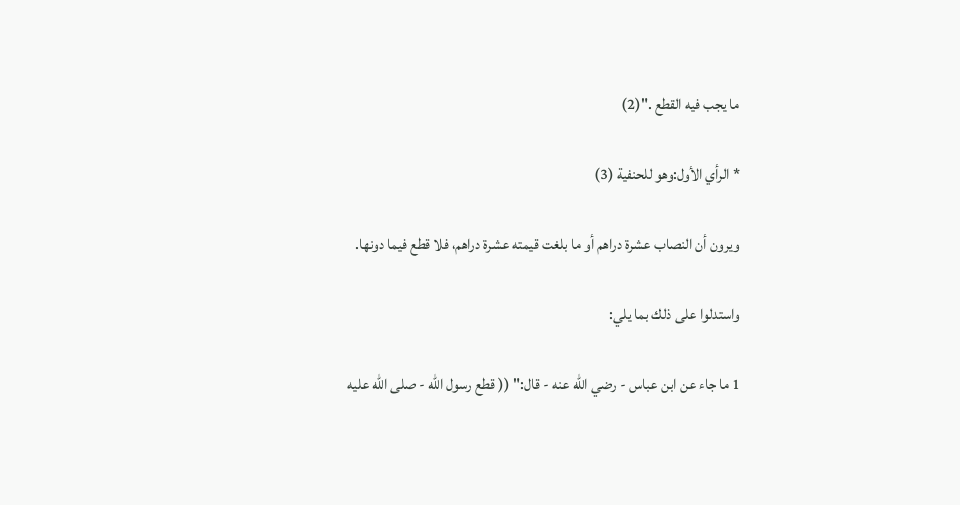ما يجب فيه القطع ."(2)

* الرأي الأول:وهو للحنفية (3)

ويرون أن النصاب عشرة دراهم أو ما بلغت قيمته عشرة دراهم، فلا قطع فيما دونها.

واستدلوا على ذلك بما يلي:

1 ما جاء عن ابن عباس - رضي الله عنه - قال:" (( قطع رسول الله - صلى الله عليه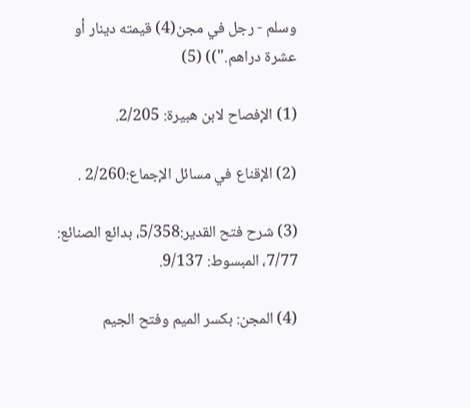وسلم - رجل في مجن(4) قيمته دينار أو عشرة دراهم.")) (5)

(1) الإفصاح لابن هبيرة: 2/205.

(2) الإقناع في مسائل الإجماع:2/260 .

(3) شرح فتح القدير:5/358، بدائع الصنائع: 7/77، المبسوط: 9/137.

(4) المجن: بكسر الميم وفتح الجيم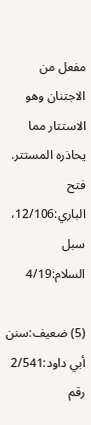مفعل من الاجتنان وهو الاستتار مما يحاذره المستتر. فتح الباري:12/106، سبل السلام:4/19

(5) ضعيف:سنن أبي داود:2/541 رقم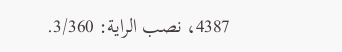4387، نصب الراية: 3/360.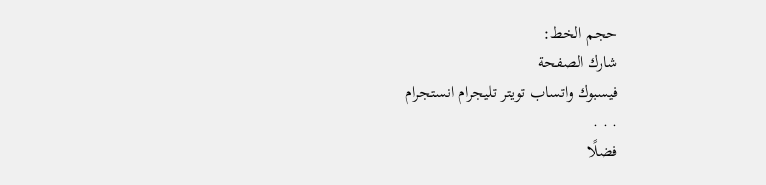حجم الخط:
شارك الصفحة
فيسبوك واتساب تويتر تليجرام انستجرام
. . .
فضلًا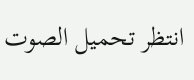انتظر تحميل الصوت